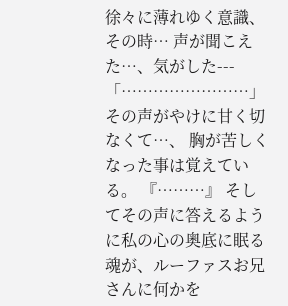徐々に薄れゆく意識、 その時… 声が聞こえた…、気がした--- 「……………………」 その声がやけに甘く切なくて…、 胸が苦しくなった事は覚えている。 『………』 そしてその声に答えるように私の心の奥底に眠る魂が、ルーファスお兄さんに何かを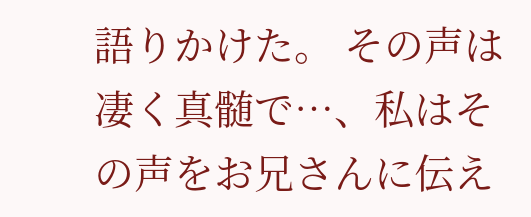語りかけた。 その声は凄く真髄で…、私はその声をお兄さんに伝え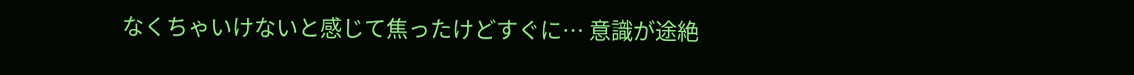なくちゃいけないと感じて焦ったけどすぐに… 意識が途絶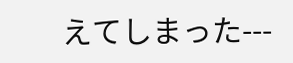えてしまった---